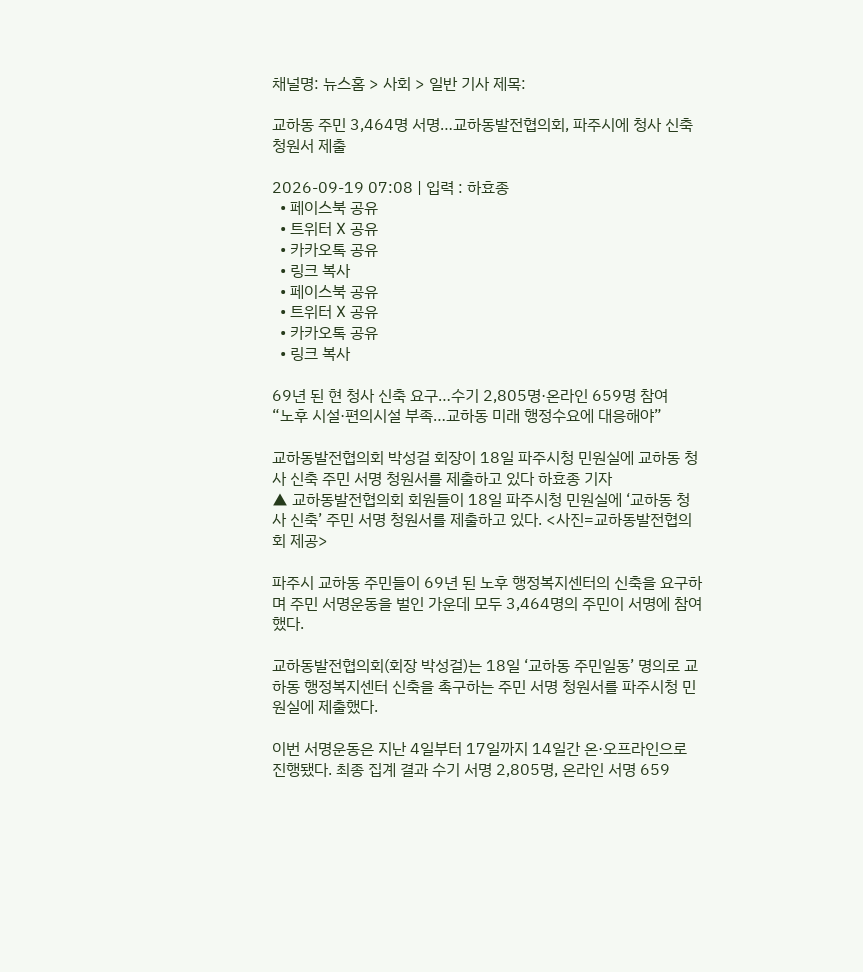채널명: 뉴스홈 > 사회 > 일반 기사 제목:

교하동 주민 3,464명 서명…교하동발전협의회, 파주시에 청사 신축 청원서 제출

2026-09-19 07:08 | 입력 : 하효종
  • 페이스북 공유
  • 트위터 X 공유
  • 카카오톡 공유
  • 링크 복사
  • 페이스북 공유
  • 트위터 X 공유
  • 카카오톡 공유
  • 링크 복사

69년 된 현 청사 신축 요구…수기 2,805명·온라인 659명 참여
“노후 시설·편의시설 부족…교하동 미래 행정수요에 대응해야”

교하동발전협의회 박성걸 회장이 18일 파주시청 민원실에 교하동 청사 신축 주민 서명 청원서를 제출하고 있다 하효종 기자
▲ 교하동발전협의회 회원들이 18일 파주시청 민원실에 ‘교하동 청사 신축’ 주민 서명 청원서를 제출하고 있다. <사진=교하동발전협의회 제공>

파주시 교하동 주민들이 69년 된 노후 행정복지센터의 신축을 요구하며 주민 서명운동을 벌인 가운데 모두 3,464명의 주민이 서명에 참여했다.

교하동발전협의회(회장 박성걸)는 18일 ‘교하동 주민일동’ 명의로 교하동 행정복지센터 신축을 촉구하는 주민 서명 청원서를 파주시청 민원실에 제출했다.

이번 서명운동은 지난 4일부터 17일까지 14일간 온·오프라인으로 진행됐다. 최종 집계 결과 수기 서명 2,805명, 온라인 서명 659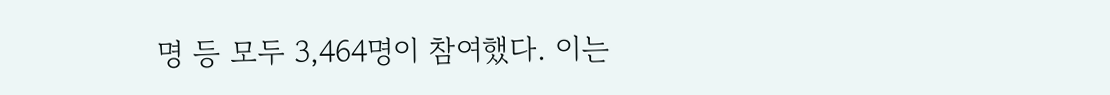명 등 모두 3,464명이 참여했다. 이는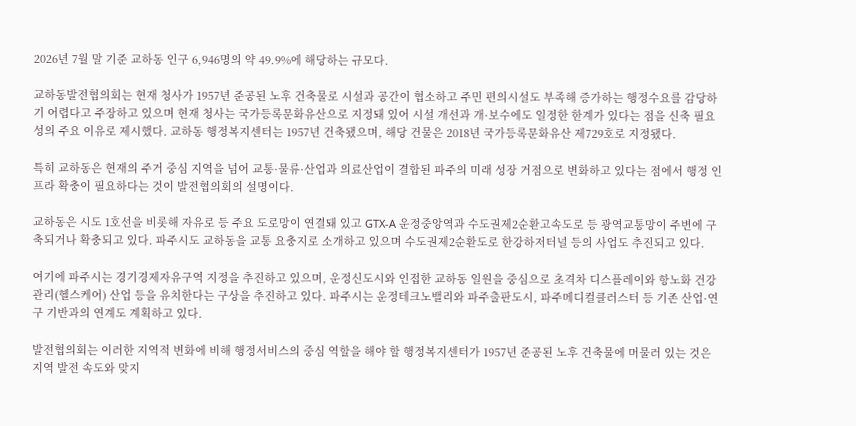2026년 7월 말 기준 교하동 인구 6,946명의 약 49.9%에 해당하는 규모다.

교하동발전협의회는 현재 청사가 1957년 준공된 노후 건축물로 시설과 공간이 협소하고 주민 편의시설도 부족해 증가하는 행정수요를 감당하기 어렵다고 주장하고 있으며 현재 청사는 국가등록문화유산으로 지정돼 있어 시설 개선과 개·보수에도 일정한 한계가 있다는 점을 신축 필요성의 주요 이유로 제시했다. 교하동 행정복지센터는 1957년 건축됐으며, 해당 건물은 2018년 국가등록문화유산 제729호로 지정됐다.

특히 교하동은 현재의 주거 중심 지역을 넘어 교통·물류·산업과 의료산업이 결합된 파주의 미래 성장 거점으로 변화하고 있다는 점에서 행정 인프라 확충이 필요하다는 것이 발전협의회의 설명이다.

교하동은 시도 1호선을 비롯해 자유로 등 주요 도로망이 연결돼 있고 GTX-A 운정중앙역과 수도권제2순환고속도로 등 광역교통망이 주변에 구축되거나 확충되고 있다. 파주시도 교하동을 교통 요충지로 소개하고 있으며 수도권제2순환도로 한강하저터널 등의 사업도 추진되고 있다.

여기에 파주시는 경기경제자유구역 지정을 추진하고 있으며, 운정신도시와 인접한 교하동 일원을 중심으로 초격차 디스플레이와 항노화 건강관리(헬스케어) 산업 등을 유치한다는 구상을 추진하고 있다. 파주시는 운정테크노밸리와 파주출판도시, 파주메디컬클러스터 등 기존 산업·연구 기반과의 연계도 계획하고 있다.

발전협의회는 이러한 지역적 변화에 비해 행정서비스의 중심 역할을 해야 할 행정복지센터가 1957년 준공된 노후 건축물에 머물러 있는 것은 지역 발전 속도와 맞지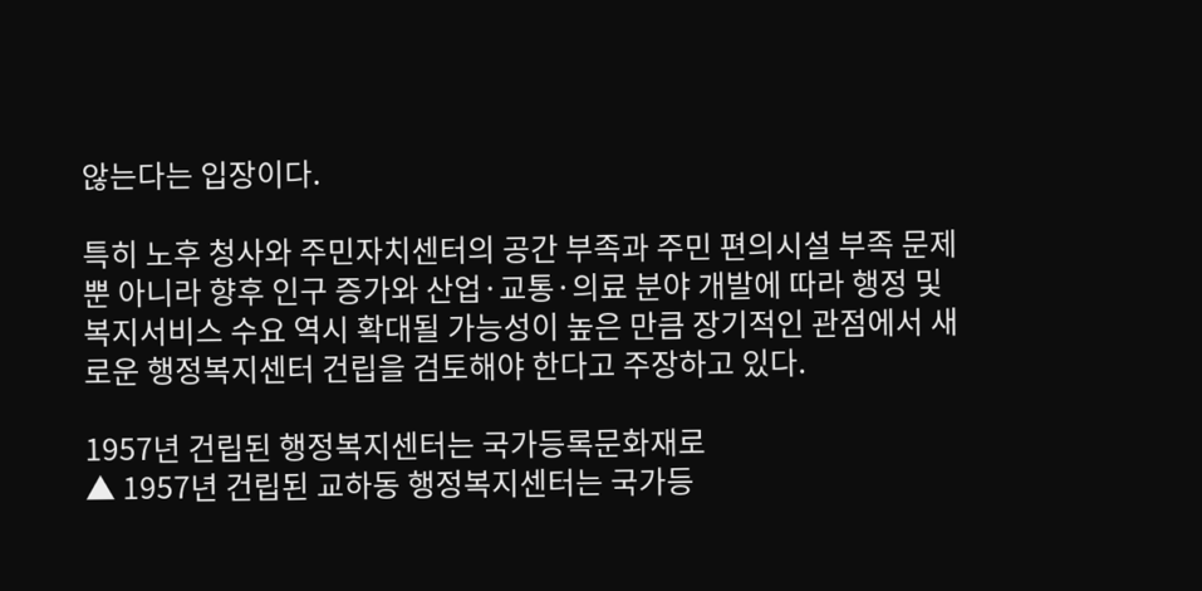않는다는 입장이다.

특히 노후 청사와 주민자치센터의 공간 부족과 주민 편의시설 부족 문제뿐 아니라 향후 인구 증가와 산업·교통·의료 분야 개발에 따라 행정 및 복지서비스 수요 역시 확대될 가능성이 높은 만큼 장기적인 관점에서 새로운 행정복지센터 건립을 검토해야 한다고 주장하고 있다.

1957년 건립된 행정복지센터는 국가등록문화재로
▲ 1957년 건립된 교하동 행정복지센터는 국가등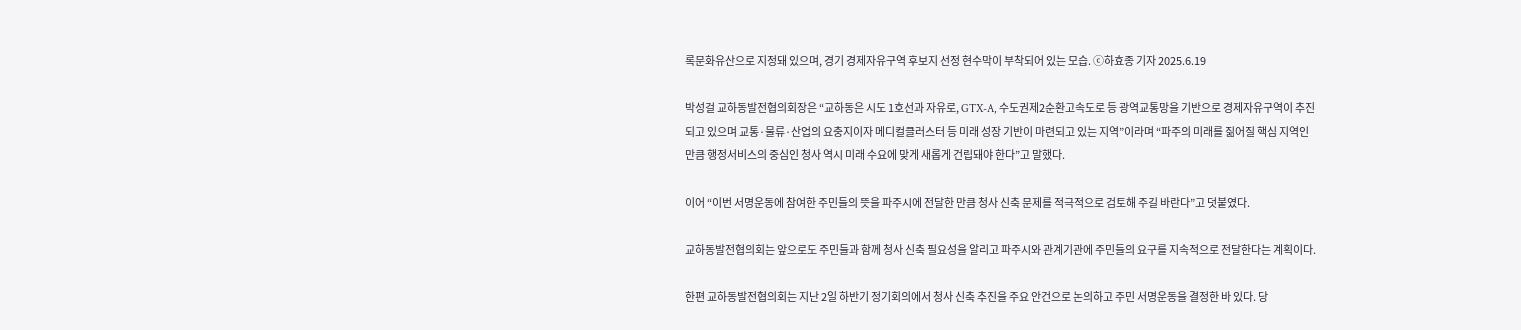록문화유산으로 지정돼 있으며, 경기 경제자유구역 후보지 선정 현수막이 부착되어 있는 모습. ⓒ하효종 기자 2025.6.19

박성걸 교하동발전협의회장은 “교하동은 시도 1호선과 자유로, GTX-A, 수도권제2순환고속도로 등 광역교통망을 기반으로 경제자유구역이 추진되고 있으며 교통·물류·산업의 요충지이자 메디컬클러스터 등 미래 성장 기반이 마련되고 있는 지역”이라며 “파주의 미래를 짊어질 핵심 지역인 만큼 행정서비스의 중심인 청사 역시 미래 수요에 맞게 새롭게 건립돼야 한다”고 말했다.

이어 “이번 서명운동에 참여한 주민들의 뜻을 파주시에 전달한 만큼 청사 신축 문제를 적극적으로 검토해 주길 바란다”고 덧붙였다.

교하동발전협의회는 앞으로도 주민들과 함께 청사 신축 필요성을 알리고 파주시와 관계기관에 주민들의 요구를 지속적으로 전달한다는 계획이다.

한편 교하동발전협의회는 지난 2일 하반기 정기회의에서 청사 신축 추진을 주요 안건으로 논의하고 주민 서명운동을 결정한 바 있다. 당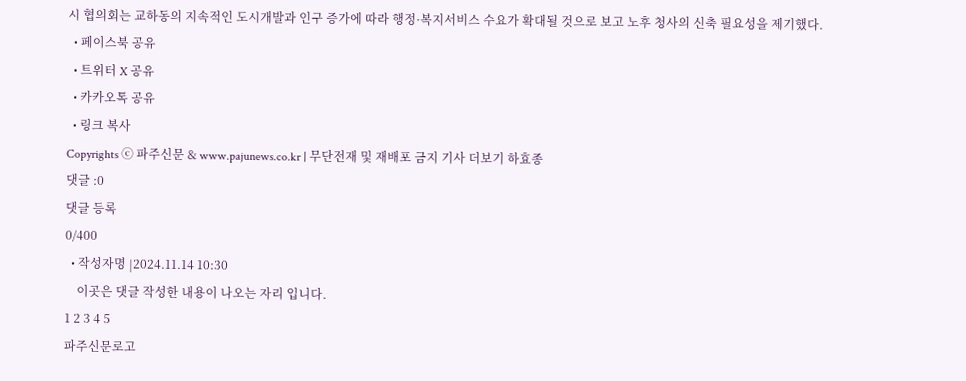시 협의회는 교하동의 지속적인 도시개발과 인구 증가에 따라 행정·복지서비스 수요가 확대될 것으로 보고 노후 청사의 신축 필요성을 제기했다.
  • 페이스북 공유
  • 트위터 X 공유
  • 카카오톡 공유
  • 링크 복사
Copyrights ⓒ 파주신문 & www.pajunews.co.kr | 무단전재 및 재배포 금지 기사 더보기 하효종
댓글 :0
댓글 등록
0/400
  • 작성자명 |2024.11.14 10:30
    이곳은 댓글 작성한 내용이 나오는 자리 입니다.
1 2 3 4 5
파주신문로고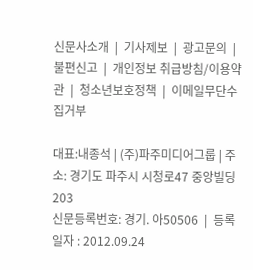신문사소개  |  기사제보  |  광고문의  |  불편신고  |  개인정보 취급방침/이용약관  |  청소년보호정책  |  이메일무단수집거부

대표:내종석 | (주)파주미디어그룹 | 주소: 경기도 파주시 시청로47 중앙빌딩 203
신문등록번호: 경기. 아50506  |  등록일자 : 2012.09.24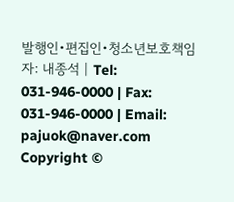발행인•편집인•청소년보호책임자: 내종석 | Tel: 031-946-0000 | Fax: 031-946-0000 | Email: pajuok@naver.com
Copyright ©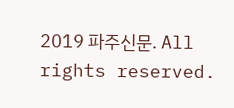2019 파주신문. All rights reserved.